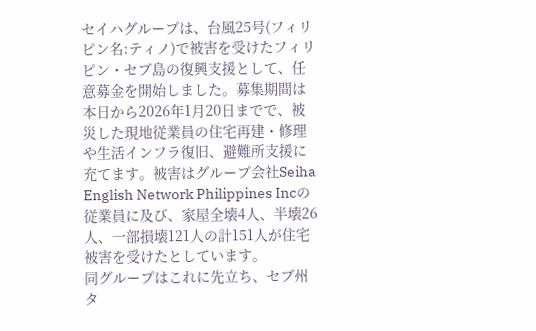セイハグループは、台風25号(フィリピン名:ティノ)で被害を受けたフィリピン・セブ島の復興支援として、任意募金を開始しました。募集期間は本日から2026年1月20日までで、被災した現地従業員の住宅再建・修理や生活インフラ復旧、避難所支援に充てます。被害はグループ会社Seiha English Network Philippines Incの従業員に及び、家屋全壊4人、半壊26人、一部損壊121人の計151人が住宅被害を受けたとしています。
同グループはこれに先立ち、セブ州タ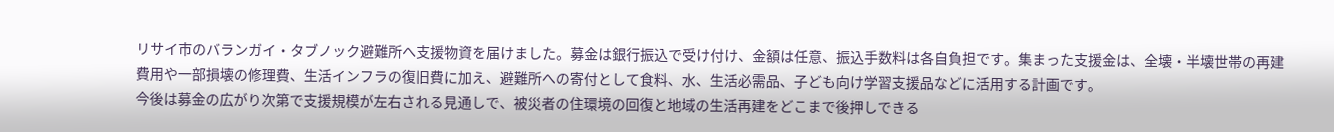リサイ市のバランガイ・タブノック避難所へ支援物資を届けました。募金は銀行振込で受け付け、金額は任意、振込手数料は各自負担です。集まった支援金は、全壊・半壊世帯の再建費用や一部損壊の修理費、生活インフラの復旧費に加え、避難所への寄付として食料、水、生活必需品、子ども向け学習支援品などに活用する計画です。
今後は募金の広がり次第で支援規模が左右される見通しで、被災者の住環境の回復と地域の生活再建をどこまで後押しできる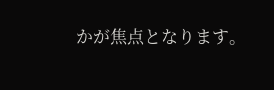かが焦点となります。